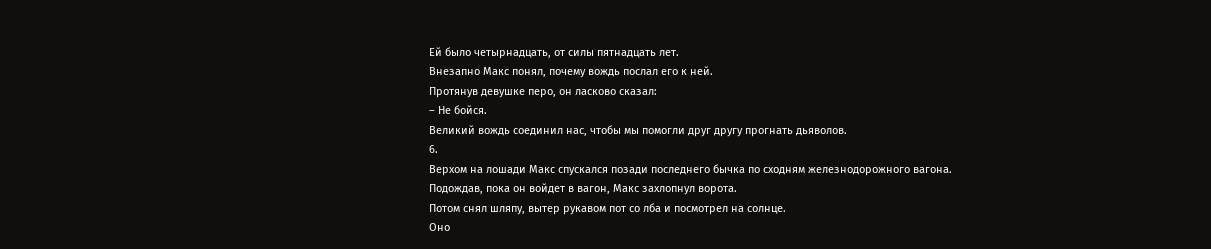Ей было четырнадцать, от силы пятнадцать лет.
Внезапно Макс понял, почему вождь послал его к ней.
Протянув девушке перо, он ласково сказал:
– Не бойся.
Великий вождь соединил нас, чтобы мы помогли друг другу прогнать дьяволов.
6.
Верхом на лошади Макс спускался позади последнего бычка по сходням железнодорожного вагона.
Подождав, пока он войдет в вагон, Макс захлопнул ворота.
Потом снял шляпу, вытер рукавом пот со лба и посмотрел на солнце.
Оно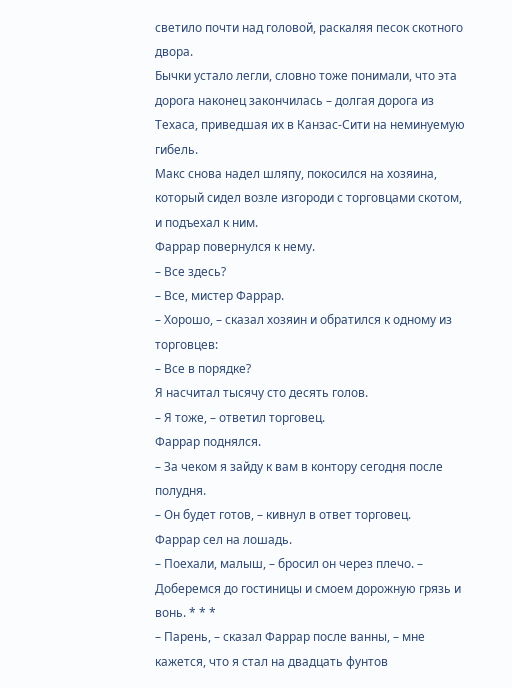светило почти над головой, раскаляя песок скотного двора.
Бычки устало легли, словно тоже понимали, что эта дорога наконец закончилась – долгая дорога из Техаса, приведшая их в Канзас-Сити на неминуемую гибель.
Макс снова надел шляпу, покосился на хозяина, который сидел возле изгороди с торговцами скотом, и подъехал к ним.
Фаррар повернулся к нему.
– Все здесь?
– Все, мистер Фаррар.
– Хорошо, – сказал хозяин и обратился к одному из торговцев:
– Все в порядке?
Я насчитал тысячу сто десять голов.
– Я тоже, – ответил торговец.
Фаррар поднялся.
– За чеком я зайду к вам в контору сегодня после полудня.
– Он будет готов, – кивнул в ответ торговец.
Фаррар сел на лошадь.
– Поехали, малыш, – бросил он через плечо. – Доберемся до гостиницы и смоем дорожную грязь и вонь. * * *
– Парень, – сказал Фаррар после ванны, – мне кажется, что я стал на двадцать фунтов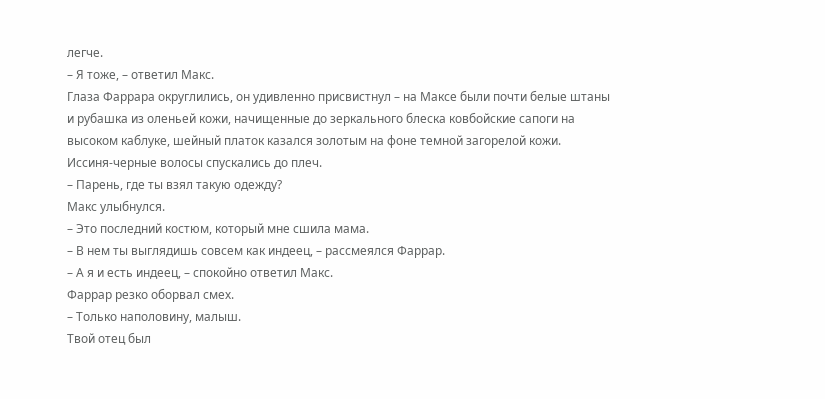легче.
– Я тоже, – ответил Макс.
Глаза Фаррара округлились, он удивленно присвистнул – на Максе были почти белые штаны и рубашка из оленьей кожи, начищенные до зеркального блеска ковбойские сапоги на высоком каблуке, шейный платок казался золотым на фоне темной загорелой кожи.
Иссиня-черные волосы спускались до плеч.
– Парень, где ты взял такую одежду?
Макс улыбнулся.
– Это последний костюм, который мне сшила мама.
– В нем ты выглядишь совсем как индеец, – рассмеялся Фаррар.
– А я и есть индеец, – спокойно ответил Макс.
Фаррар резко оборвал смех.
– Только наполовину, малыш.
Твой отец был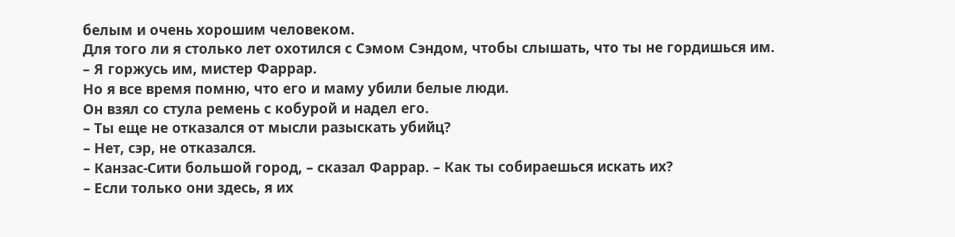белым и очень хорошим человеком.
Для того ли я столько лет охотился с Сэмом Сэндом, чтобы слышать, что ты не гордишься им.
– Я горжусь им, мистер Фаррар.
Но я все время помню, что его и маму убили белые люди.
Он взял со стула ремень с кобурой и надел его.
– Ты еще не отказался от мысли разыскать убийц?
– Нет, сэр, не отказался.
– Канзас-Сити большой город, – сказал Фаррар. – Как ты собираешься искать их?
– Если только они здесь, я их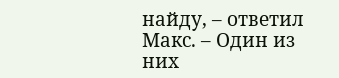найду, – ответил Макс. – Один из них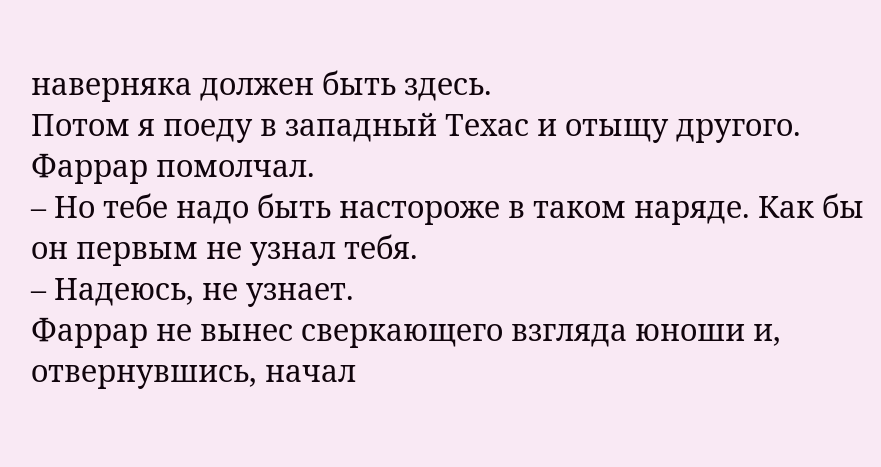наверняка должен быть здесь.
Потом я поеду в западный Техас и отыщу другого.
Фаррар помолчал.
– Но тебе надо быть настороже в таком наряде. Как бы он первым не узнал тебя.
– Надеюсь, не узнает.
Фаррар не вынес сверкающего взгляда юноши и, отвернувшись, начал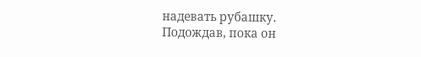надевать рубашку.
Подождав, пока он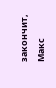закончит, Макс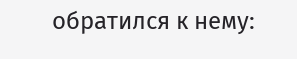обратился к нему: